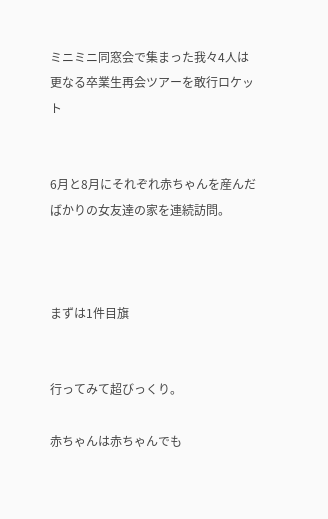ミニミニ同窓会で集まった我々4人は
更なる卒業生再会ツアーを敢行ロケット


6月と8月にそれぞれ赤ちゃんを産んだばかりの女友達の家を連続訪問。



まずは1件目旗


行ってみて超びっくり。

赤ちゃんは赤ちゃんでも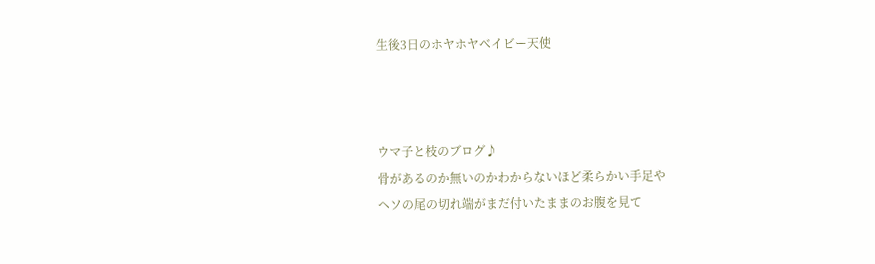生後3日のホヤホヤベイビー天使



ウマ子と枝のブログ♪
骨があるのか無いのかわからないほど柔らかい手足や
ヘソの尾の切れ端がまだ付いたままのお腹を見て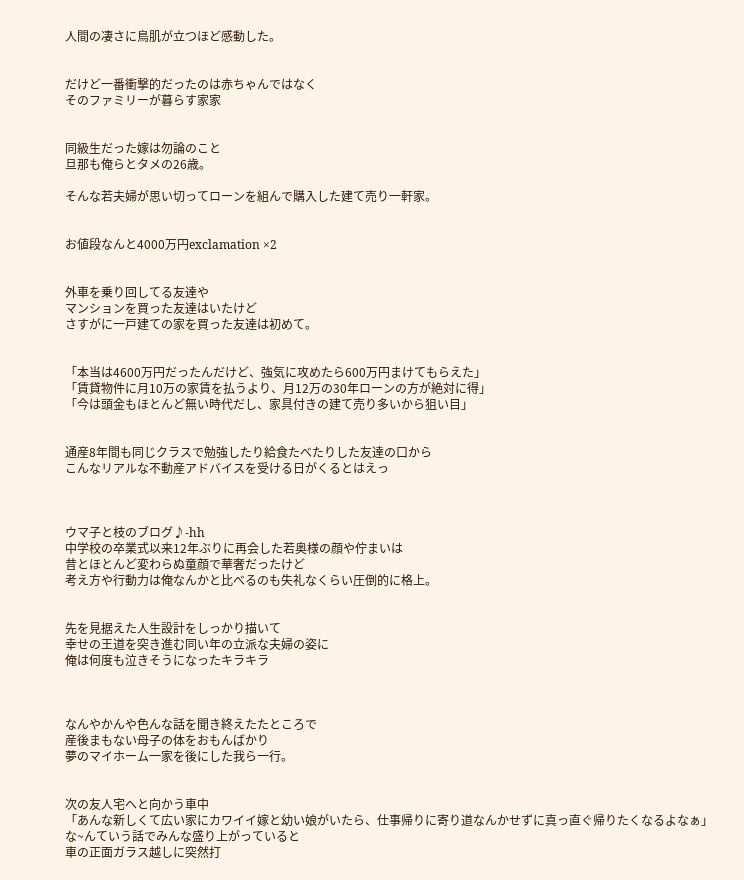人間の凄さに鳥肌が立つほど感動した。


だけど一番衝撃的だったのは赤ちゃんではなく
そのファミリーが暮らす家家


同級生だった嫁は勿論のこと
旦那も俺らとタメの26歳。

そんな若夫婦が思い切ってローンを組んで購入した建て売り一軒家。


お値段なんと4000万円exclamation ×2


外車を乗り回してる友達や
マンションを買った友達はいたけど
さすがに一戸建ての家を買った友達は初めて。


「本当は4600万円だったんだけど、強気に攻めたら600万円まけてもらえた」
「賃貸物件に月10万の家賃を払うより、月12万の30年ローンの方が絶対に得」
「今は頭金もほとんど無い時代だし、家具付きの建て売り多いから狙い目」


通産8年間も同じクラスで勉強したり給食たべたりした友達の口から
こんなリアルな不動産アドバイスを受ける日がくるとはえっ



ウマ子と枝のブログ♪-hh
中学校の卒業式以来12年ぶりに再会した若奥様の顔や佇まいは
昔とほとんど変わらぬ童顔で華奢だったけど
考え方や行動力は俺なんかと比べるのも失礼なくらい圧倒的に格上。


先を見据えた人生設計をしっかり描いて
幸せの王道を突き進む同い年の立派な夫婦の姿に
俺は何度も泣きそうになったキラキラ



なんやかんや色んな話を聞き終えたたところで
産後まもない母子の体をおもんばかり
夢のマイホーム一家を後にした我ら一行。


次の友人宅へと向かう車中
「あんな新しくて広い家にカワイイ嫁と幼い娘がいたら、仕事帰りに寄り道なんかせずに真っ直ぐ帰りたくなるよなぁ」
な~んていう話でみんな盛り上がっていると
車の正面ガラス越しに突然打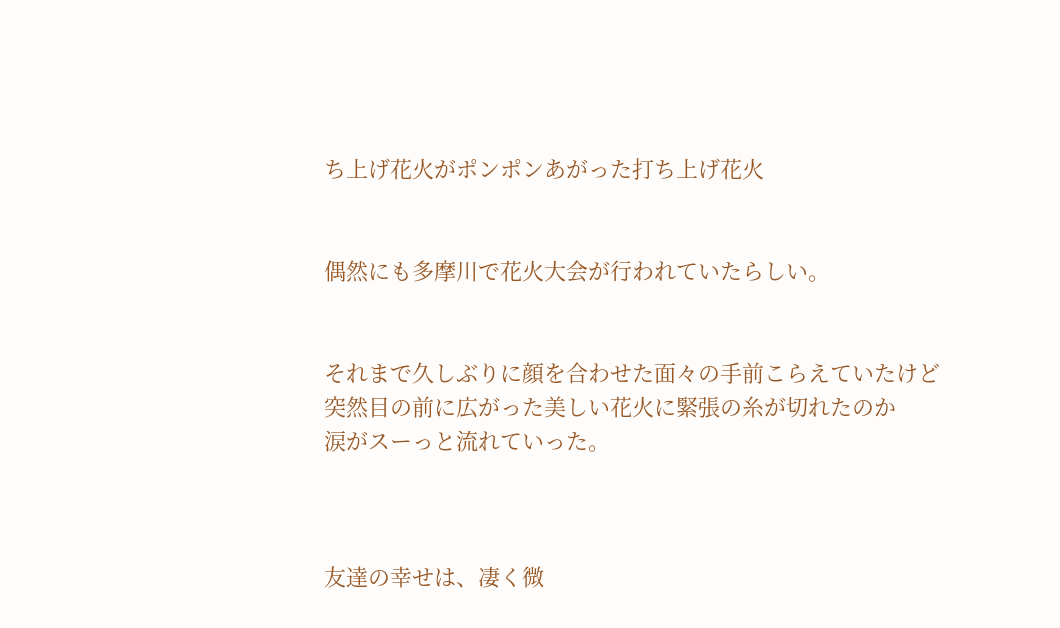ち上げ花火がポンポンあがった打ち上げ花火


偶然にも多摩川で花火大会が行われていたらしい。


それまで久しぶりに顔を合わせた面々の手前こらえていたけど
突然目の前に広がった美しい花火に緊張の糸が切れたのか
涙がスーっと流れていった。



友達の幸せは、凄く微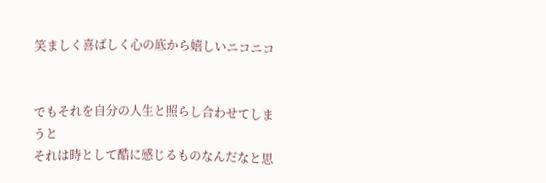笑ましく喜ばしく心の底から嬉しいニコニコ


でもそれを自分の人生と照らし合わせてしまうと
それは時として酷に感じるものなんだなと思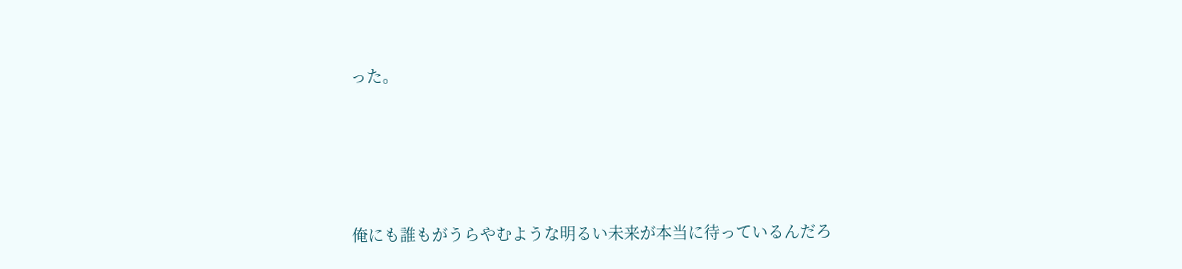った。




俺にも誰もがうらやむような明るい未来が本当に待っているんだろ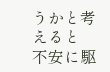うかと考えると
不安に駆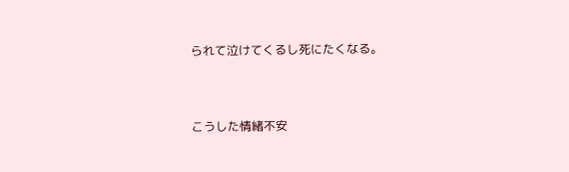られて泣けてくるし死にたくなる。




こうした情緒不安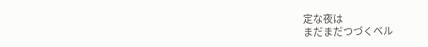定な夜は
まだまだつづくベル